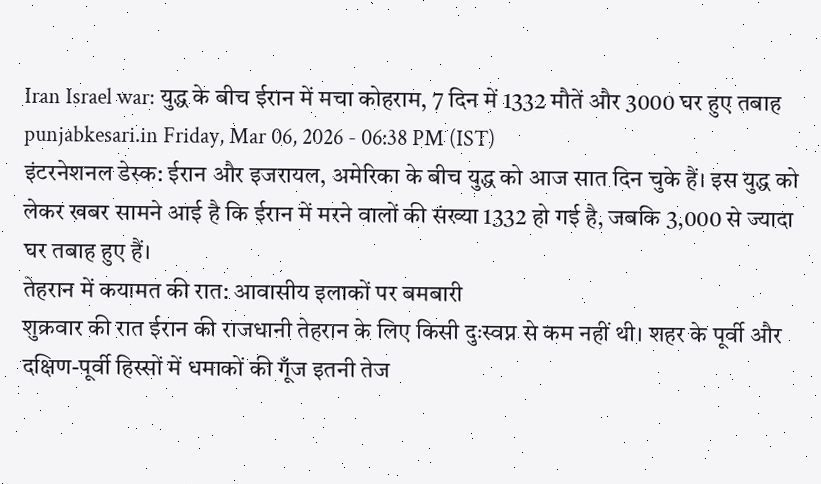Iran Israel war: युद्ध के बीच ईरान में मचा कोहराम, 7 दिन में 1332 मौतें और 3000 घर हुए तबाह
punjabkesari.in Friday, Mar 06, 2026 - 06:38 PM (IST)
इंटरनेशनल डेस्क: ईरान और इजरायल, अमेरिका के बीच युद्ध को आज सात दिन चुके हैं। इस युद्ध को लेकर खबर सामने आई है कि ईरान में मरने वालों की संख्या 1332 हो गई है, जबकि 3,000 से ज्यादा घर तबाह हुए हैं।
तेहरान में कयामत की रात: आवासीय इलाकों पर बमबारी
शुक्रवार की रात ईरान की राजधानी तेहरान के लिए किसी दुःस्वप्न से कम नहीं थी। शहर के पूर्वी और दक्षिण-पूर्वी हिस्सों में धमाकों की गूँज इतनी तेज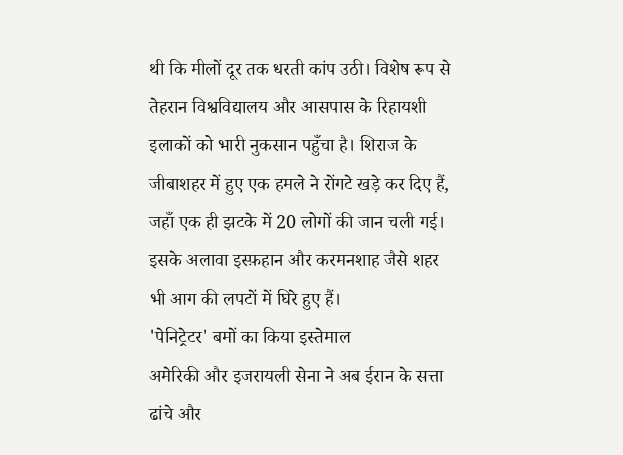थी कि मीलों दूर तक धरती कांप उठी। विशेष रूप से तेहरान विश्वविद्यालय और आसपास के रिहायशी इलाकों को भारी नुकसान पहुँचा है। शिराज के जीबाशहर में हुए एक हमले ने रोंगटे खड़े कर दिए हैं, जहाँ एक ही झटके में 20 लोगों की जान चली गई। इसके अलावा इस्फ़हान और करमनशाह जैसे शहर भी आग की लपटों में घिरे हुए हैं।
'पेनिट्रेटर' बमों का किया इस्तेमाल
अमेरिकी और इजरायली सेना ने अब ईरान के सत्ता ढांचे और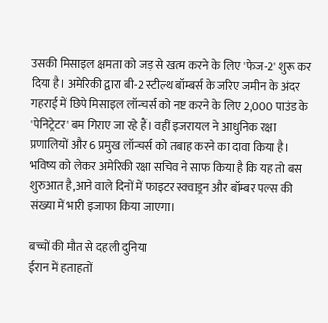उसकी मिसाइल क्षमता को जड़ से खत्म करने के लिए 'फेज-2' शुरू कर दिया है। अमेरिकी द्वारा बी-2 स्टील्थ बॉम्बर्स के जरिए जमीन के अंदर गहराई में छिपे मिसाइल लॉन्चर्स को नष्ट करने के लिए 2,000 पाउंड के 'पेनिट्रेटर' बम गिराए जा रहे हैं। वहीं इजरायल ने आधुनिक रक्षा प्रणालियों और 6 प्रमुख लॉन्चर्स को तबाह करने का दावा किया है। भविष्य को लेकर अमेरिकी रक्षा सचिव ने साफ किया है कि यह तो बस शुरुआत है,आने वाले दिनों में फाइटर स्क्वाड्रन और बॉम्बर पल्स की संख्या में भारी इजाफा किया जाएगा।

बच्चों की मौत से दहली दुनिया
ईरान में हताहतों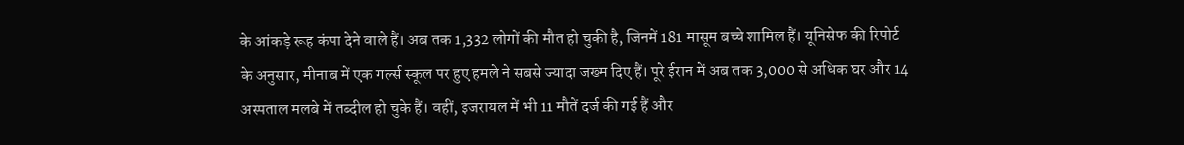के आंकड़े रूह कंपा देने वाले हैं। अब तक 1,332 लोगों की मौत हो चुकी है, जिनमें 181 मासूम बच्चे शामिल हैं। यूनिसेफ की रिपोर्ट के अनुसार, मीनाब में एक गर्ल्स स्कूल पर हुए हमले ने सबसे ज्यादा जख्म दिए हैं। पूरे ईरान में अब तक 3,000 से अधिक घर और 14 अस्पताल मलबे में तब्दील हो चुके हैं। वहीं, इजरायल में भी 11 मौतें दर्ज की गई हैं और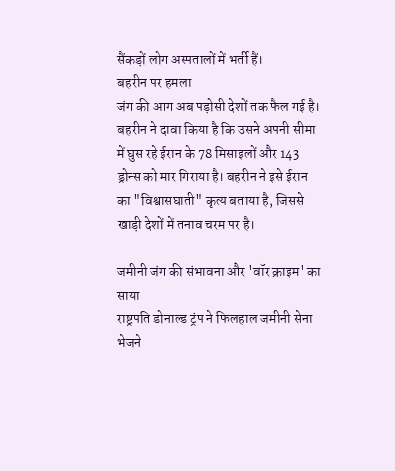सैंकड़ों लोग अस्पतालों में भर्ती हैं।
बहरीन पर हमला
जंग की आग अब पड़ोसी देशों तक फैल गई है। बहरीन ने दावा किया है कि उसने अपनी सीमा में घुस रहे ईरान के 78 मिसाइलों और 143 ड्रोन्स को मार गिराया है। बहरीन ने इसे ईरान का "विश्वासघाती" कृत्य बताया है, जिससे खाड़ी देशों में तनाव चरम पर है।

जमीनी जंग की संभावना और 'वॉर क्राइम' का साया
राष्ट्रपति डोनाल्ड ट्रंप ने फिलहाल जमीनी सेना भेजने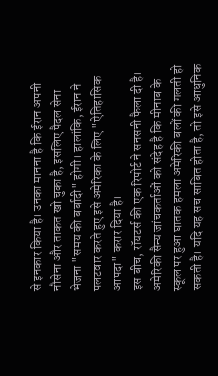से इनकार किया है। उनका मानना है कि ईरान अपनी नौसेना और ताकत खो चुका है, इसलिए पैदल सेना भेजना "समय की बर्बादी" होगी। हालांकि, ईरान ने पलटवार करते हुए इसे अमेरिका के लिए "ऐतिहासिक आपदा" करार दिया है।
इस बीच, रॉयटर्स की एक रिपोर्ट ने सनसनी फैला दी है। अमेरिकी सैन्य जांचकर्ताओं को संदेह है कि मीनाब के स्कूल पर हुआ घातक हमला अमेरिकी बलों की गलती हो सकती है। यदि यह सच साबित होता है, तो इसे आधुनिक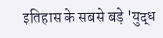इतिहास के सबसे बड़े 'युद्ध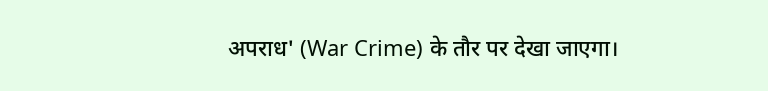अपराध' (War Crime) के तौर पर देखा जाएगा।